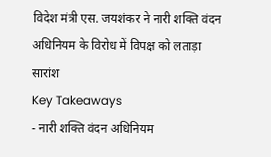विदेश मंत्री एस. जयशंकर ने नारी शक्ति वंदन अधिनियम के विरोध में विपक्ष को लताड़ा
सारांश
Key Takeaways
- नारी शक्ति वंदन अधिनियम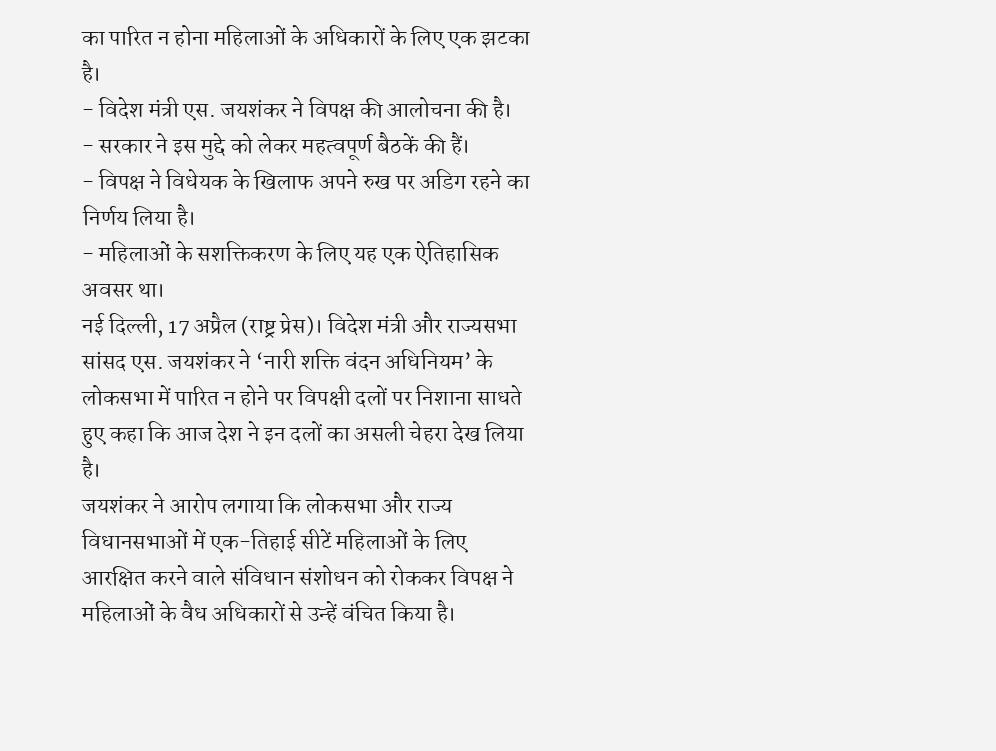का पारित न होना महिलाओं के अधिकारों के लिए एक झटका है।
- विदेश मंत्री एस. जयशंकर ने विपक्ष की आलोचना की है।
- सरकार ने इस मुद्दे को लेकर महत्वपूर्ण बैठकें की हैं।
- विपक्ष ने विधेयक के खिलाफ अपने रुख पर अडिग रहने का निर्णय लिया है।
- महिलाओं के सशक्तिकरण के लिए यह एक ऐतिहासिक अवसर था।
नई दिल्ली, 17 अप्रैल (राष्ट्र प्रेस)। विदेश मंत्री और राज्यसभा सांसद एस. जयशंकर ने ‘नारी शक्ति वंदन अधिनियम’ के लोकसभा में पारित न होने पर विपक्षी दलों पर निशाना साधते हुए कहा कि आज देश ने इन दलों का असली चेहरा देख लिया है।
जयशंकर ने आरोप लगाया कि लोकसभा और राज्य विधानसभाओं में एक-तिहाई सीटें महिलाओं के लिए आरक्षित करने वाले संविधान संशोधन को रोककर विपक्ष ने महिलाओं के वैध अधिकारों से उन्हें वंचित किया है।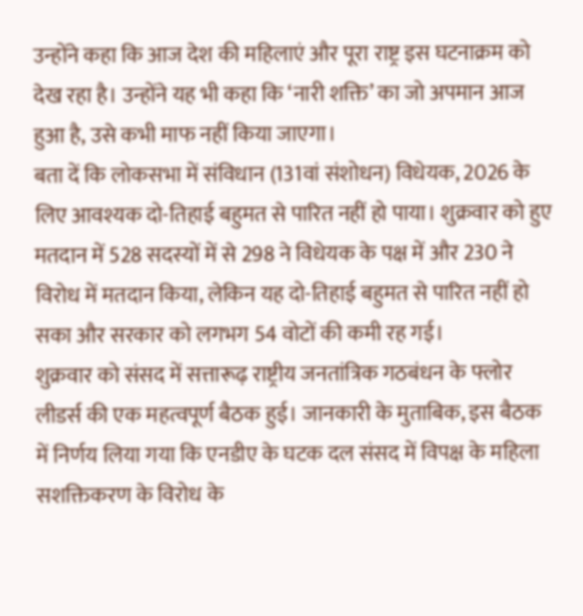उन्होंने कहा कि आज देश की महिलाएं और पूरा राष्ट्र इस घटनाक्रम को देख रहा है। उन्होंने यह भी कहा कि ‘नारी शक्ति’ का जो अपमान आज हुआ है, उसे कभी माफ नहीं किया जाएगा।
बता दें कि लोकसभा में संविधान (131वां संशोधन) विधेयक, 2026 के लिए आवश्यक दो-तिहाई बहुमत से पारित नहीं हो पाया। शुक्रवार को हुए मतदान में 528 सदस्यों में से 298 ने विधेयक के पक्ष में और 230 ने विरोध में मतदान किया, लेकिन यह दो-तिहाई बहुमत से पारित नहीं हो सका और सरकार को लगभग 54 वोटों की कमी रह गई।
शुक्रवार को संसद में सत्तारूढ़ राष्ट्रीय जनतांत्रिक गठबंधन के फ्लोर लीडर्स की एक महत्वपूर्ण बैठक हुई। जानकारी के मुताबिक, इस बैठक में निर्णय लिया गया कि एनडीए के घटक दल संसद में विपक्ष के महिला सशक्तिकरण के विरोध के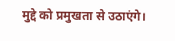मुद्दे को प्रमुखता से उठाएंगे।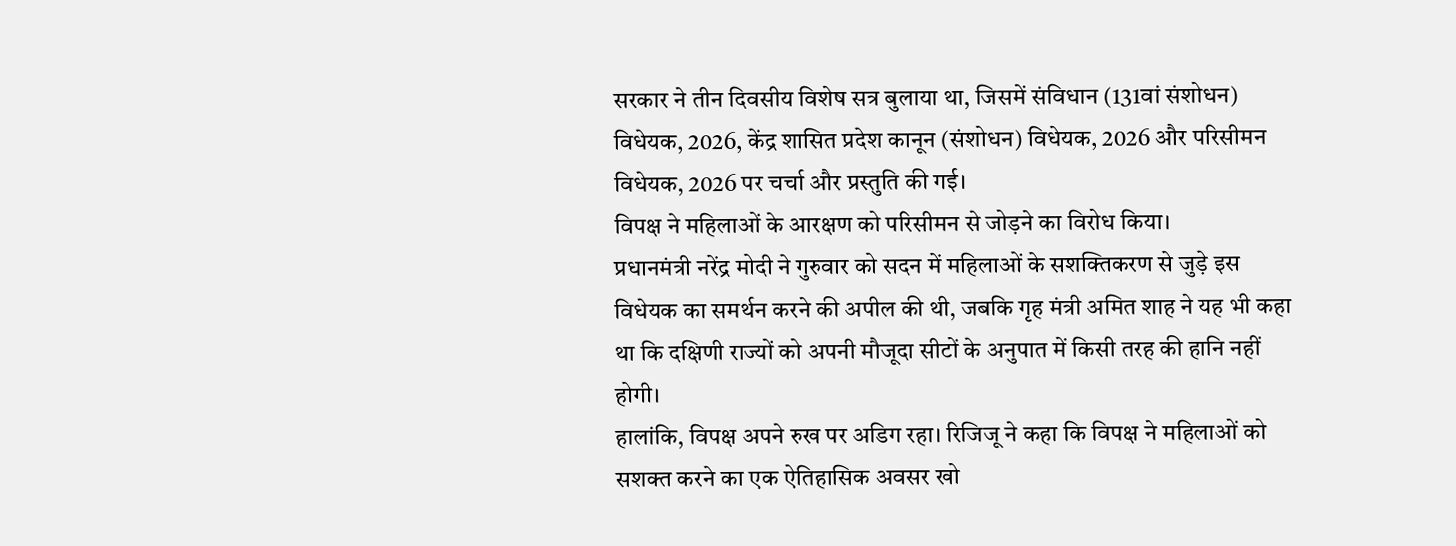सरकार ने तीन दिवसीय विशेष सत्र बुलाया था, जिसमें संविधान (131वां संशोधन) विधेयक, 2026, केंद्र शासित प्रदेश कानून (संशोधन) विधेयक, 2026 और परिसीमन विधेयक, 2026 पर चर्चा और प्रस्तुति की गई।
विपक्ष ने महिलाओं के आरक्षण को परिसीमन से जोड़ने का विरोध किया।
प्रधानमंत्री नरेंद्र मोदी ने गुरुवार को सदन में महिलाओं के सशक्तिकरण से जुड़े इस विधेयक का समर्थन करने की अपील की थी, जबकि गृह मंत्री अमित शाह ने यह भी कहा था कि दक्षिणी राज्यों को अपनी मौजूदा सीटों के अनुपात में किसी तरह की हानि नहीं होगी।
हालांकि, विपक्ष अपने रुख पर अडिग रहा। रिजिजू ने कहा कि विपक्ष ने महिलाओं को सशक्त करने का एक ऐतिहासिक अवसर खो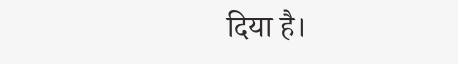दिया है।